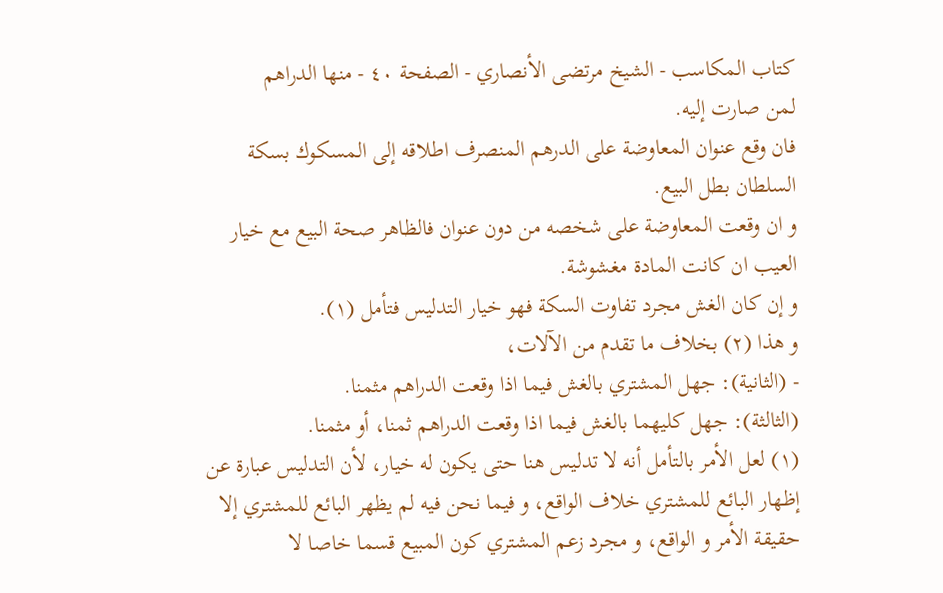كتاب المكاسب - الشيخ مرتضى الأنصاري - الصفحة ٤٠ - منها الدراهم
لمن صارت إليه.
فان وقع عنوان المعاوضة على الدرهم المنصرف اطلاقه إلى المسكوك بسكة السلطان بطل البيع.
و ان وقعت المعاوضة على شخصه من دون عنوان فالظاهر صحة البيع مع خيار العيب ان كانت المادة مغشوشة.
و إن كان الغش مجرد تفاوت السكة فهو خيار التدليس فتأمل (١).
و هذا (٢) بخلاف ما تقدم من الآلات،
- (الثانية): جهل المشتري بالغش فيما اذا وقعت الدراهم مثمنا.
(الثالثة): جهل كليهما بالغش فيما اذا وقعت الدراهم ثمنا، أو مثمنا.
(١) لعل الأمر بالتأمل أنه لا تدليس هنا حتى يكون له خيار، لأن التدليس عبارة عن إظهار البائع للمشتري خلاف الواقع، و فيما نحن فيه لم يظهر البائع للمشتري إلا حقيقة الأمر و الواقع، و مجرد زعم المشتري كون المبيع قسما خاصا لا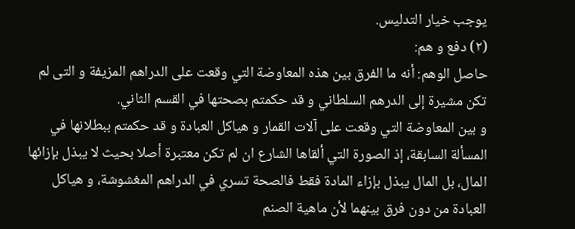يوجب خيار التدليس.
(٢) دفع و هم:
حاصل الوهم: أنه ما الفرق بين هذه المعاوضة التي وقعت على الدراهم المزيفة و التى لم تكن مشيرة إلى الدرهم السلطاني و قد حكمتم بصحتها في القسم الثاني.
و بين المعاوضة التي وقعت على آلات القمار و هياكل العبادة و قد حكمتم ببطلانها في المسألة السابقة، إذ الصورة التي ألقاها الشارع ان لم تكن معتبرة أصلا بحيث لا يبذل بإزائها المال، بل المال يبذل بإزاء المادة فقط فالصحة تسري في الدراهم المغشوشة، و هياكل العبادة من دون فرق بينهما لأن ماهية الصنم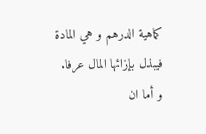كماهية الدرهم و هي المادة فيبذل بإزائها المال عرفا.
و أما ان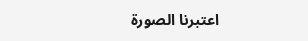اعتبرنا الصورة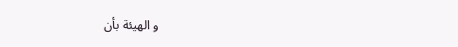و الهيئة بأن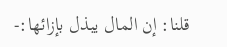قلنا: إن المال يبذل بإزائها:-